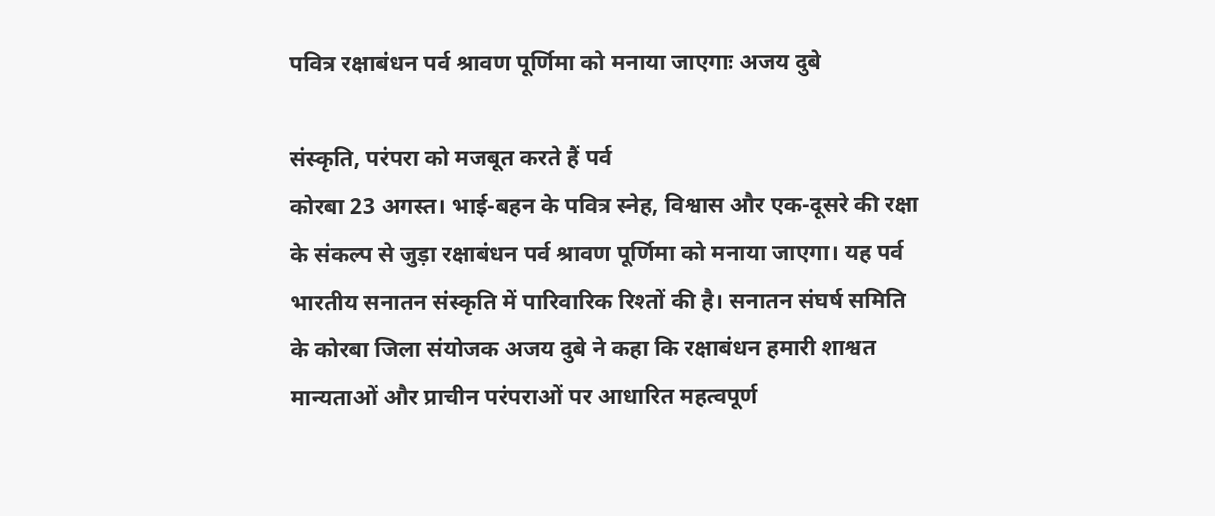पवित्र रक्षाबंधन पर्व श्रावण पूर्णिमा को मनाया जाएगाः अजय दुबे

संस्कृति, परंपरा को मजबूत करते हैं पर्व
कोरबा 23 अगस्त। भाई-बहन के पवित्र स्नेह, विश्वास और एक-दूसरे की रक्षा के संकल्प से जुड़ा रक्षाबंधन पर्व श्रावण पूर्णिमा को मनाया जाएगा। यह पर्व भारतीय सनातन संस्कृति में पारिवारिक रिश्तों की है। सनातन संघर्ष समिति के कोरबा जिला संयोजक अजय दुबे ने कहा कि रक्षाबंधन हमारी शाश्वत मान्यताओं और प्राचीन परंपराओं पर आधारित महत्वपूर्ण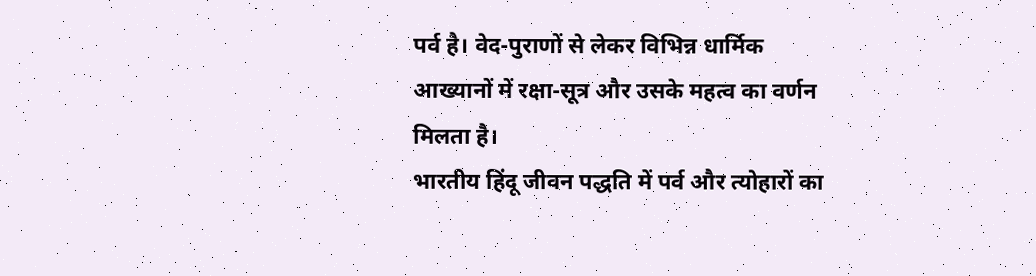पर्व है। वेद-पुराणों से लेकर विभिन्न धार्मिक आख्यानों में रक्षा-सूत्र और उसके महत्व का वर्णन मिलता है।
भारतीय हिंदू जीवन पद्धति में पर्व और त्योहारों का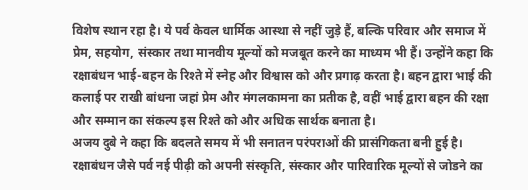विशेष स्थान रहा है। ये पर्व केवल धार्मिक आस्था से नहीं जुड़े हैं, बल्कि परिवार और समाज में प्रेम, सहयोग, संस्कार तथा मानवीय मूल्यों को मजबूत करने का माध्यम भी हैं। उन्होंने कहा कि रक्षाबंधन भाई-बहन के रिश्ते में स्नेह और विश्वास को और प्रगाढ़ करता है। बहन द्वारा भाई की कलाई पर राखी बांधना जहां प्रेम और मंगलकामना का प्रतीक है, वहीं भाई द्वारा बहन की रक्षा और सम्मान का संकल्प इस रिश्ते को और अधिक सार्थक बनाता है।
अजय दुबे ने कहा कि बदलते समय में भी सनातन परंपराओं की प्रासंगिकता बनी हुई है। रक्षाबंधन जैसे पर्व नई पीढ़ी को अपनी संस्कृति, संस्कार और पारिवारिक मूल्यों से जोडने का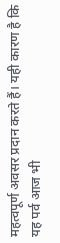महत्वपूर्ण अवसर प्रदान करते हैं। यही कारण है कि यह पर्व आज भी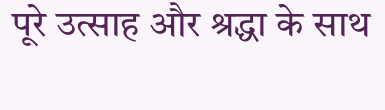पूरे उत्साह और श्रद्धा के साथ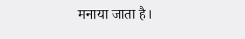मनाया जाता है।